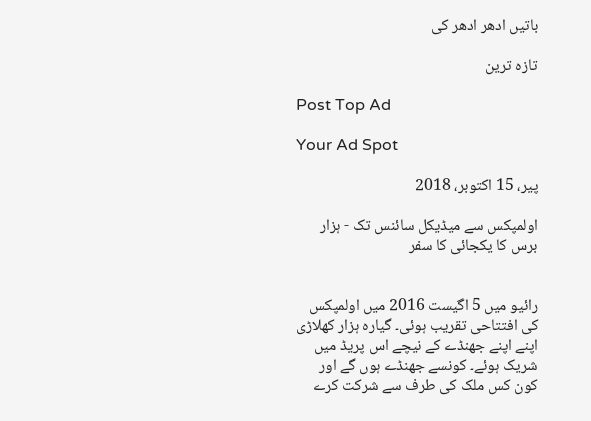باتیں ادھر ادھر کی

تازہ ترین

Post Top Ad

Your Ad Spot

پیر، 15 اکتوبر، 2018

اولمپکس سے میڈیکل سائنس تک - ہزار برس کا یکجائی کا سفر


رائیو میں 5 اگیست 2016 میں اولمپکس کی افتتاحی تقریب ہوئی۔ گیارہ ہزار کھلاڑی اپنے اپنے جھنڈے کے نیچے اس پریڈ میں شریک ہوئے۔ کونسے جھنڈے ہوں گے اور کون کس ملک کی طرف سے شرکت کرے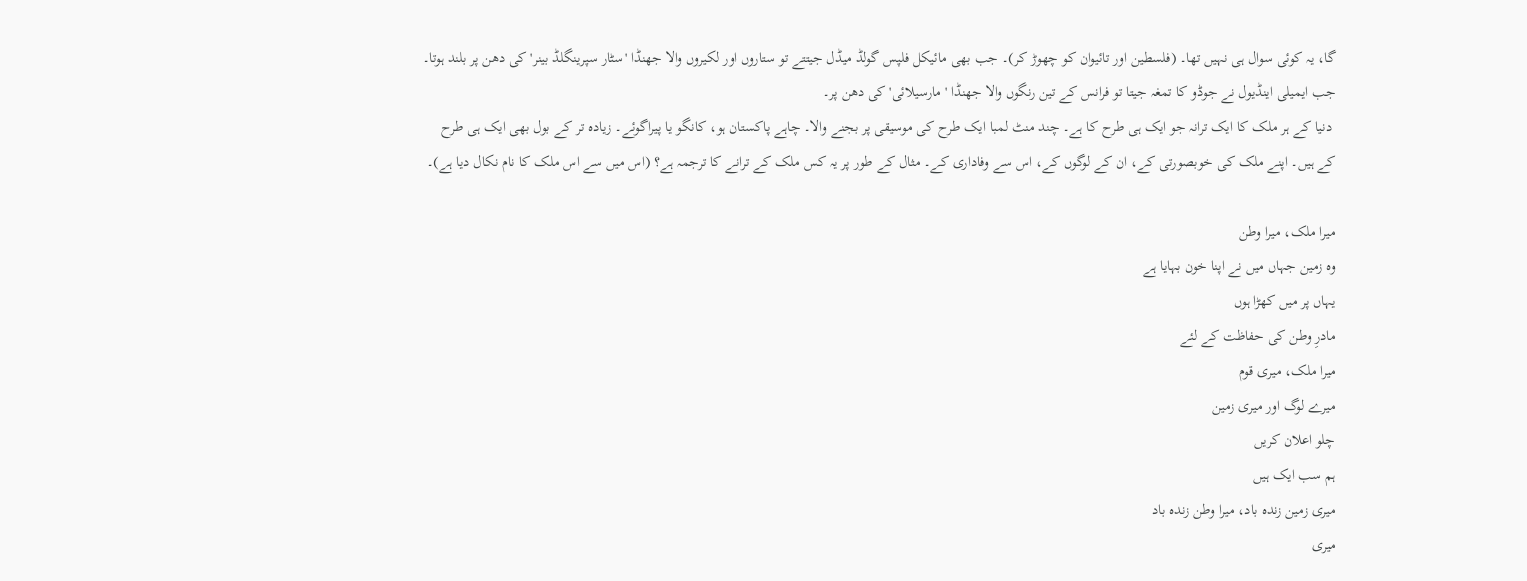گا، یہ کوئی سوال ہی نہیں تھا۔ (فلسطین اور تائیوان کو چھوڑ کر)۔ جب بھی مائیکل فلپس گولڈ میڈل جیتتے تو ستاروں اور لکیروں والا جھنڈا 'سٹار سپرینگلڈ بینر' کی دھن پر بلند ہوتا۔ جب ایمیلی اینڈیول نے جوڈو کا تمغہ جیتا تو فرانس کے تین رنگوں والا جھنڈا 'مارسیلائی' کی دھن پر۔
 دنیا کے ہر ملک کا ایک ترانہ جو ایک ہی طرح کا ہے۔ چند منٹ لمبا ایک طرح کی موسیقی پر بجنے والا۔ چاہے پاکستان ہو، کانگو یا پیراگوئے۔ زیادہ تر کے بول بھی ایک ہی طرح کے ہیں۔ اپنے ملک کی خوبصورتی کے، ان کے لوگوں کے، اس سے وفاداری کے۔ مثال کے طور پر یہ کس ملک کے ترانے کا ترجمہ ہے؟ (اس میں سے اس ملک کا نام نکال دیا ہے)۔

میرا ملک، میرا وطن
وہ زمین جہاں میں نے اپنا خون بہایا ہے
یہاں پر میں کھڑا ہوں
مادرِ وطن کی حفاظت کے لئے
میرا ملک، میری قوم
میرے لوگ اور میری زمین
چلو اعلان کریں
ہم سب ایک ہیں
میری زمین زندہ باد، میرا وطن زندہ باد
میری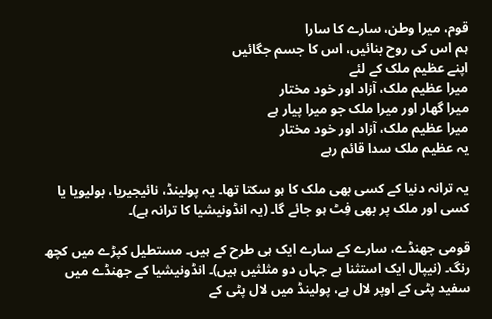قوم، میرا وطن، سارے کا سارا
ہم اس کی روح بنائیں، اس کا جسم جگائیں
اپنے عظیم ملک کے لئے
میرا عظیم ملک، آزاد اور خود مختار
میرا گھار اور میرا ملک جو میرا پیار ہے
میرا عظیم ملک، آزاد اور خود مختار
یہ عظیم ملک سدا قائم رہے

یہ ترانہ دنیا کے کسی بھی ملک کا ہو سکتا تھا۔ یہ پولینڈ، نائیجیریا، بولیویا یا کسی اور ملک پر بھی فِٹ ہو جائے گا۔ (یہ انڈونیشیا کا ترانہ ہے)۔

قومی جھنڈے، سارے کے سارے ایک ہی طرح کے ہیں۔ مستطیل کپڑے میں کچھ رنگ۔ (نیپال ایک استثنا ہے جہاں دو مثلثیں ہیں)۔ انڈونیشیا کے جھنڈے میں سفید پٹی کے اوپر لال ہے، پولینڈ میں لال پٹی کے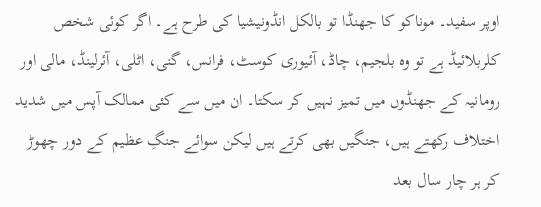اوپر سفید۔ موناکو کا جھنڈا تو بالکل انڈونیشیا کی طرح ہے۔ اگر کوئی شخص کلربلائیڈ ہے تو وہ بلجیم، چاڈ، آئیوری کوسٹ، فرانس، گنی، اٹلی، آئرلینڈ، مالی اور رومانیہ کے جھنڈوں میں تمیز نہیں کر سکتا۔ ان میں سے کئی ممالک آپس میں شدید اختلاف رکھتے ہیں، جنگیں بھی کرتے ہیں لیکن سوائے جنگِ عظیم کے دور چھوڑ کر ہر چار سال بعد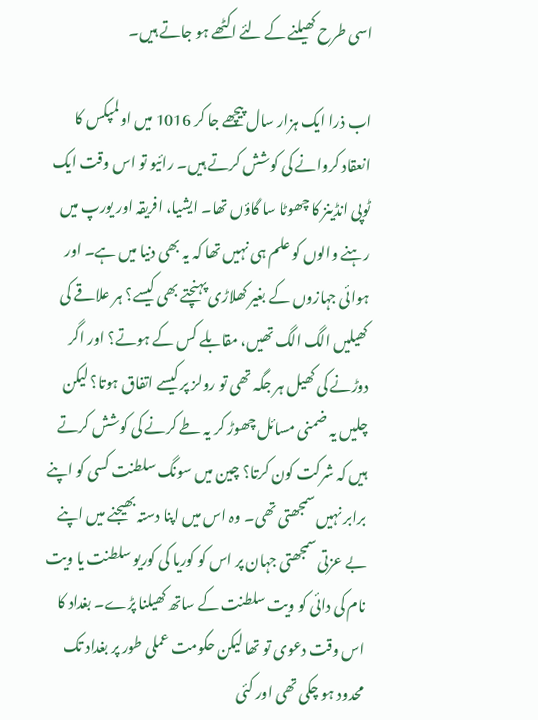اسی طرح کھیلنے کے لئے اکٹھے ہو جاتے ہیں۔

اب ذرا ایک ہزار سال پیچھے جا کر 1016 میں اولمپکس کا انعقاد کروانے کی کوشش کرتے ہیں۔ رائیو تو اس وقت ایک ٹوپی انڈینز کا چھوٹا سا گاؤں تھا۔ ایشیا، افریقہ اور یورپ میں رہنے والوں کو علم ہی نہیں تھا کہ یہ بھی دنیا میں ہے۔ اور ہوائی جہازوں کے بغیر کھلاڑی پہنچتے بھی کیسے؟ ہر علاقے کی کھیلیں الگ الگ تھیں، مقابلے کس کے ہوتے؟ اور اگر دوڑنے کی کھیل ہر جگہ تھی تو رولز پر کیسے اتفاق ہوتا؟ لیکن چلیں یہ ضمنی مسائل چھوڑ کر یہ طے کرنے کی کوشش کرتے ہیں کہ شرکت کون کرتا؟ چین میں سونگ سلطنت کسی کو اپنے برابر نہیں سمجھتی تھی۔ وہ اس میں اپنا دستہ بھیجنے میں اپنے بے عزتی سمجھتی جہان پر اس کو کوریا کی کوریو سلطنت یا ویت نام کی دائی کو ویت سلطنت کے ساتھ کھیلنا پڑے۔ بغداد کا اس وقت دعوی تو تھا لیکن حکومت عملی طور پر بغداد تک محدود ہو چکی تھی اور کئی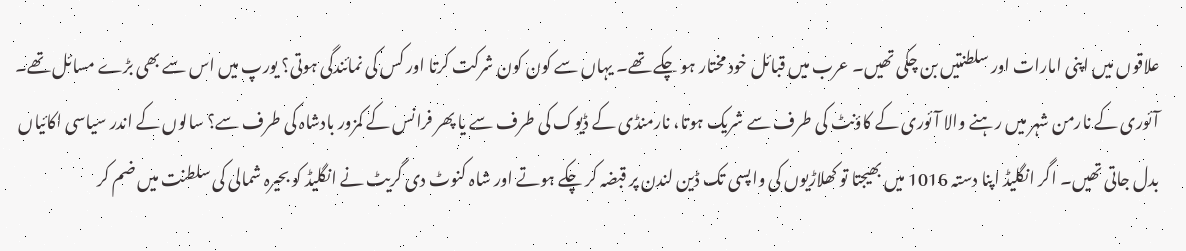علاقوں میں اپنی امارات اور سلطنتیں بن چکی تھیں۔ عرب میں قبائل خود مختار ہو چکے تھے۔ یہاں سے کون کون شرکت کرتا اور کس کی نمائندگی ہوتی؟ یورپ میں اس سے بھی بڑے مسائل تھے۔ آئوری کے نارمن شہر میں رہنے والا آئوری کے کاؤنٹ کی طرف سے شریک ہوتا، نارمنڈی کے ڈیوک کی طرف سے یا پھر فرانس کے کمزور بادشاہ کی طرف سے؟ سالوں کے اندر سیاسی اکائیاں بدل جاتی تھیں۔ اگر انگلیڈ اپنا دستہ 1016 میں بھیجتا تو کھلاڑیوں کی واپسی تک ڈین لندن پر قبضہ کر چکے ہوتے اور شاہ کنوٹ دی گریٹ نے انگلیڈ کو بحیرہ شمالی کی سلطنت میں ضم کر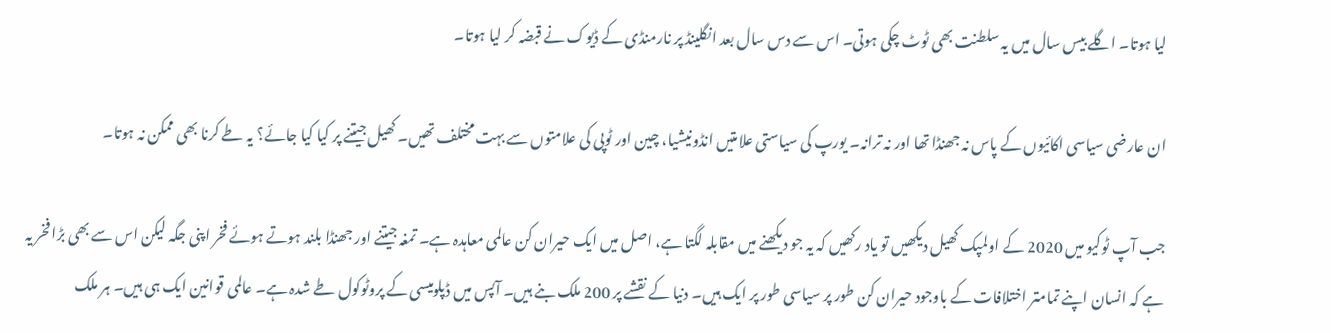لیا ہوتا۔ اگلے بیس سال میں یہ سلطنت بھی ٹوٹ چکی ہوتی۔ اس سے دس سال بعد انگلینڈ پر نارمنڈی کے ڈیوک نے قبضہ کر لیا ہوتا۔

ان عارضی سیاسی اکائیوں کے پاس نہ جھنڈا تھا اور نہ ترانہ۔ یورپ کی سیاستی علامتیں انڈونیشیا، چین اور ٹوپی کی علامتوں سے بہت مختلف تھیں۔ کھیل جیتنے پر کیا کیا جائے؟ یہ طے کرنا بھی ممکن نہ ہوتا۔

جب آپ ٹوکیو میں 2020 کے اولمپک کھیل دیکھیں تو یاد رکھیں کہ یہ جو دیکھنے میں مقابلہ لگتا ہے، اصل میں ایک حیران کن عالمی معاہدہ ہے۔ تمغہ جیتنے اور جھنڈا بلند ہوتے ہوئے فخر اپنی جگہ لیکن اس سے بھی بڑا فخر یہ ہے کہ انسان اپنے تمامتر اختلافات کے باوجود حیران کن طور پر سیاسی طور پر ایک ہیں۔ دنیا کے نقشے پر 200 ملک بنے ہیں۔ آپس میں ڈپلومیسی کے پروٹوکول طے شدہ ہے۔ عالمی قوانین ایک ہی ہیں۔ ہر ملک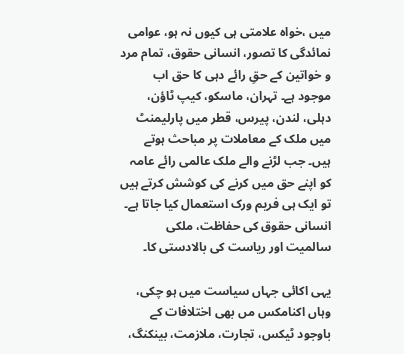میں ،خواہ علامتی ہی کیوں نہ ہو، عوامی نمائدگی کا تصور، انسانی حقوق، تمام مرد و خواتین کے حقِ رائے دہی کا حق اب موجود ہے۔ تہران، ماسکو، کیپ ٹاؤن، دہلی، لندن، پیرس، قطر میں پارلیمنٹ میں ملک کے معاملات پر مباحث ہوتے ہیں۔ جب لڑنے والے ملک عالمی رائے عامہ کو اپنے حق میں کرنے کی کوشش کرتے ہیں تو ایک ہی فریم ورک استعمال کیا جاتا ہے۔ انسانی حقوق کی حفاظت، ملکی سالمیت اور ریاست کی بالادستی کا۔

یہی اکائی جہاں سیاست میں ہو چکی، وہاں اکنامکس مں بھی اختلافات کے باوجود ٹیکس، تجارت، ملازمت، بینکنگ،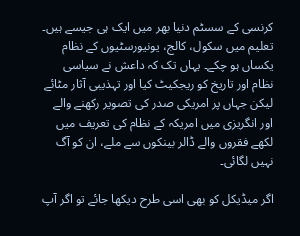کرنسی کے سسٹم دنیا بھر میں ایک ہی جیسے ہیں۔ تعلیم میں سکول، کالج، یونیورسٹیوں کے نظام یکساں ہو چکے۔ یہاں تک کہ داعش نے سیاسی نظام اور تاریخ کو ریجکیٹ کیا اور تہذیبی آثار مٹائے لیکن جہاں پر امریکی صدر کی تصویر رکھنے والے اور انگریزی میں امریکہ کے نظام کی تعریف میں لکھے فقروں والے ڈالر بینکوں سے ملے، ان کو آگ نہیں لگائی۔

اگر میڈیکل کو بھی اسی طرح دیکھا جائے تو اگر آپ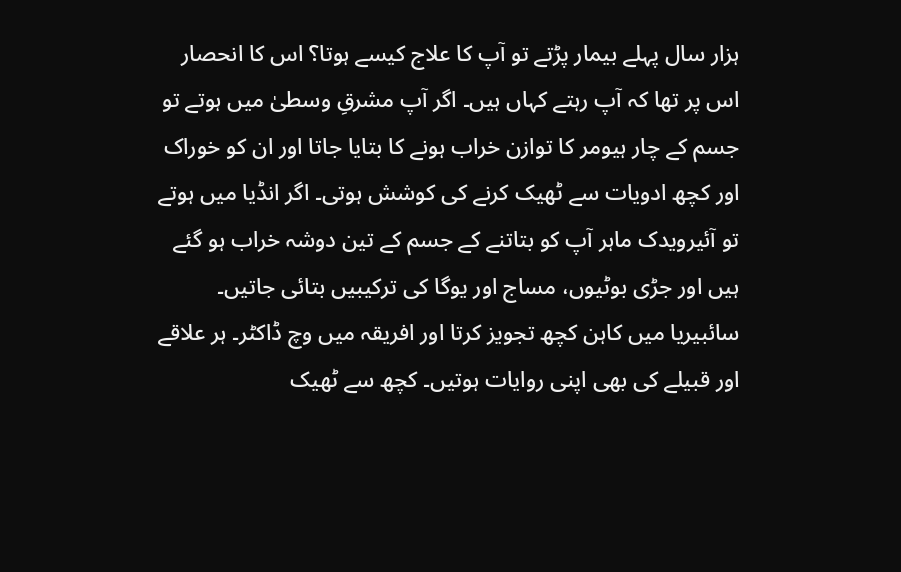ہزار سال پہلے بیمار پڑتے تو آپ کا علاج کیسے ہوتا؟ اس کا انحصار اس پر تھا کہ آپ رہتے کہاں ہیں۔ اگر آپ مشرقِ وسطیٰ میں ہوتے تو جسم کے چار ہیومر کا توازن خراب ہونے کا بتایا جاتا اور ان کو خوراک اور کچھ ادویات سے ٹھیک کرنے کی کوشش ہوتی۔ اگر انڈیا میں ہوتے تو آئیرویدک ماہر آپ کو بتاتنے کے جسم کے تین دوشہ خراب ہو گئے ہیں اور جڑی بوٹیوں، مساج اور یوگا کی ترکیبیں بتائی جاتیں۔ سائبیریا میں کاہن کچھ تجویز کرتا اور افریقہ میں وچ ڈاکٹر۔ ہر علاقے اور قبیلے کی بھی اپنی روایات ہوتیں۔ کچھ سے ٹھیک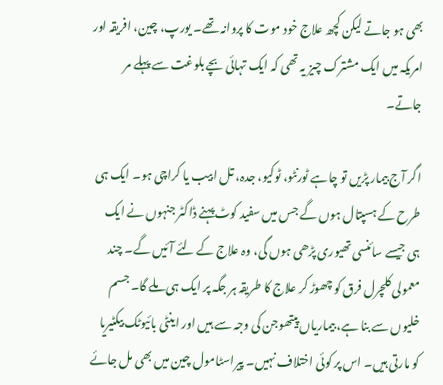بھی ہو جاتے لیکن کچھ علاج خود موت کا پروانہ تھے۔ یورپ، چین، افریقہ اور امریکہ میں ایک مشترک چیز یہ تھی کہ ایک تہائی بچے بلوغت سے پہلے مر جاتے۔

اگر آج بیمار پڑیں تو چاہے ٹورنٹو، ٹوکیو، جدہ، تل ابیب یا کراچی ہو۔ ایک ہی طرح کے ہسپتال ہوں گے جس میں سفید کوٹ پہنے ڈاکٹر جنہوں نے ایک ہی جیسے سائنسی تھیوری پڑھی ہوں گی، وہ علاج کے لئے آئیں گے۔ چند معمولی کلچرل فرق کو چھوڑ کر علاج کا طریقہ ہر جگہ پر ایک ہی ملے گا۔ جسم خلیوں سے بنا ہے، بیماریاں پیتھوجن کی وجہ سے ہیں اور اینٹی بائیوٹک بیکٹیریا کو مارتی ہیں۔ اس پر کوئی اختلاف نہیں۔ پیراسٹامول چین میں بھی مل جائے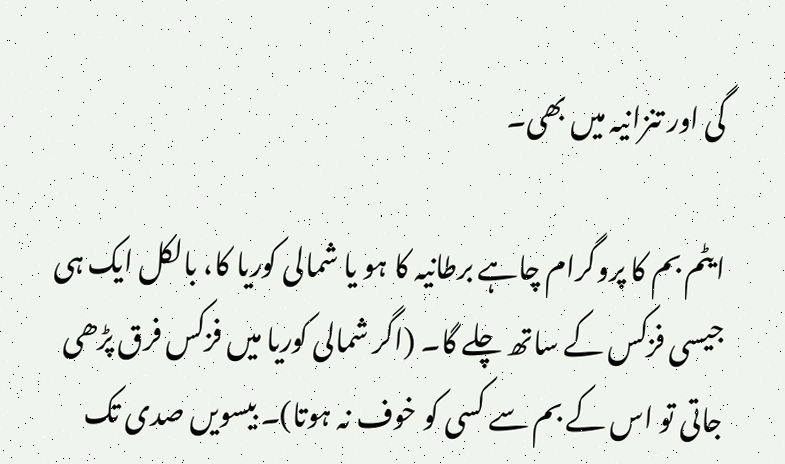گی اور تنزانیہ میں بھی۔

ایٹم بم کا پروگرام چاہے برطانیہ کا ہو یا شمالی کوریا کا، بالکل ایک ہی جیسی فزکس کے ساتھ چلے گا۔ (اگر شمالی کوریا میں فزکس فرق پڑھی جاتی تو اس کے بم سے کسی کو خوف نہ ہوتا)۔ بیسویں صدی تک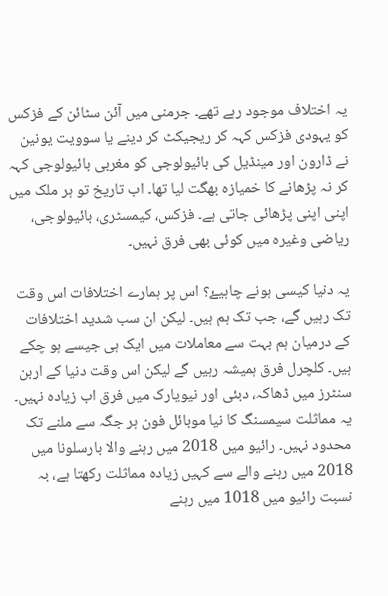یہ اختلاف موجود رہے تھے۔ جرمنی میں آئن سٹائن کے فزکس کو یہودی فزکس کہہ کر ریجیکٹ کر دینے یا سوویت یونین نے ڈارون اور مینڈیل کی بائیولوجی کو مغربی بائیولوجی کہہ کر نہ پڑھانے کا خمیازہ بھگت لیا تھا۔ اب تاریخ تو ہر ملک میں اپنی اپنی پڑھائی جاتی ہے۔ فزکس، کیمسٹری، بائیولوجی، ریاضی وغیرہ میں کوئی بھی فرق نہیں۔

یہ دنیا کیسی ہونے چاہیۓ؟ اس پر ہمارے اختلافات اس وقت تک رہیں گے، جب تک ہم ہیں۔ لیکن ان سب شدید اختلافات کے درمیان ہم بہت سے معاملات میں ایک ہی جیسے ہو چکے ہیں۔ کلچرل فرق ہمیشہ رہیں گے لیکن اس وقت دنیا کے اربن سنٹرز میں ڈھاکہ، دبئی اور نیویارک میں فرق اب زیادہ نہیں۔ یہ مماثلت سیمسنگ کا نیا موبائل فون ہر جگہ سے ملنے تک محدود نہیں۔ رائیو میں 2018 میں رہنے والا بارسلونا میں 2018 میں رہنے والے سے کہیں زیادہ مماثلت رکھتا ہے، بہ نسبت رائیو میں 1018 میں رہنے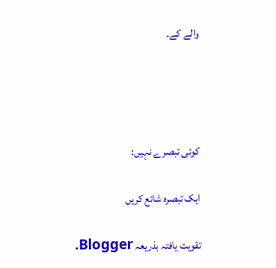والے کے۔




کوئی تبصرے نہیں:

ایک تبصرہ شائع کریں

تقویت یافتہ بذریعہ Blogger.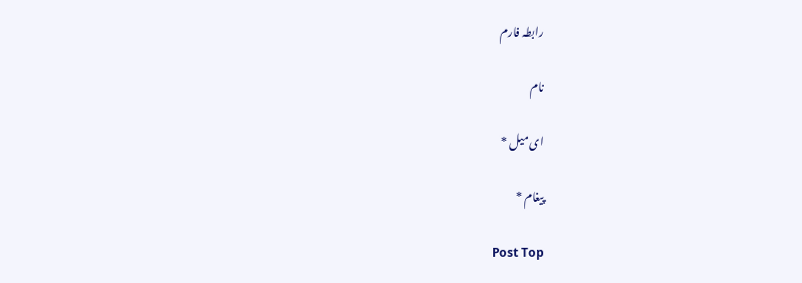رابطہ فارم

نام

ای میل *

پیغام *

Post Top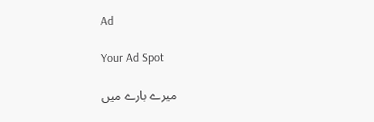Ad

Your Ad Spot

میرے بارے میں